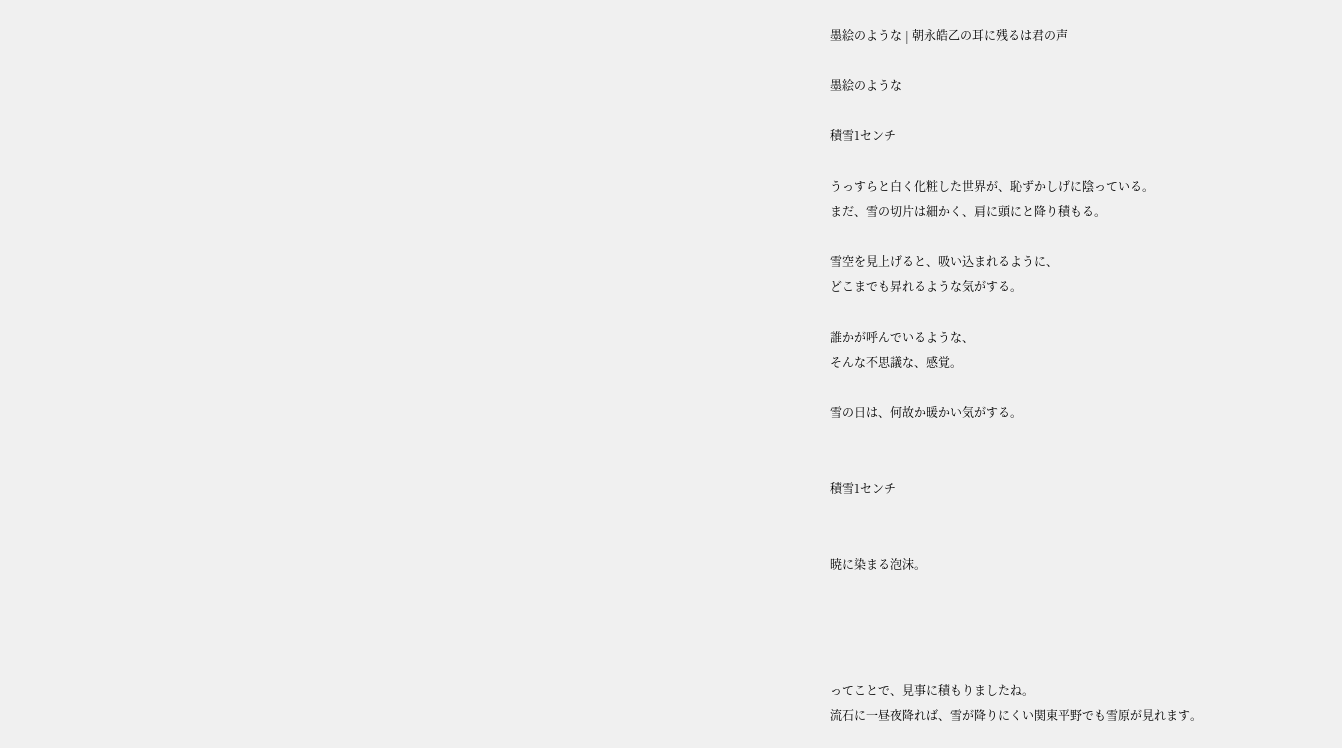墨絵のような | 朝永皓乙の耳に残るは君の声

墨絵のような

積雪1センチ

うっすらと白く化粧した世界が、恥ずかしげに陰っている。
まだ、雪の切片は細かく、肩に頭にと降り積もる。

雪空を見上げると、吸い込まれるように、
どこまでも昇れるような気がする。

誰かが呼んでいるような、
そんな不思議な、感覚。

雪の日は、何故か暖かい気がする。


積雪1センチ


暁に染まる泡沫。




ってことで、見事に積もりましたね。
流石に一昼夜降れば、雪が降りにくい関東平野でも雪原が見れます。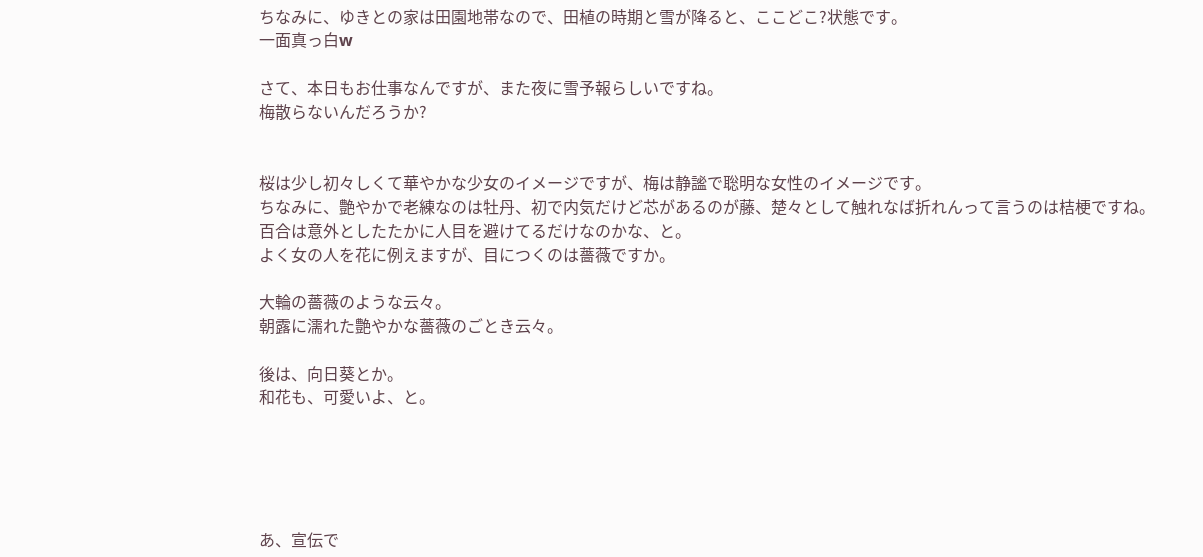ちなみに、ゆきとの家は田園地帯なので、田植の時期と雪が降ると、ここどこ?状態です。
一面真っ白w

さて、本日もお仕事なんですが、また夜に雪予報らしいですね。
梅散らないんだろうか?


桜は少し初々しくて華やかな少女のイメージですが、梅は静謐で聡明な女性のイメージです。
ちなみに、艶やかで老練なのは牡丹、初で内気だけど芯があるのが藤、楚々として触れなば折れんって言うのは桔梗ですね。
百合は意外としたたかに人目を避けてるだけなのかな、と。
よく女の人を花に例えますが、目につくのは薔薇ですか。

大輪の薔薇のような云々。
朝露に濡れた艶やかな薔薇のごとき云々。

後は、向日葵とか。
和花も、可愛いよ、と。





あ、宣伝で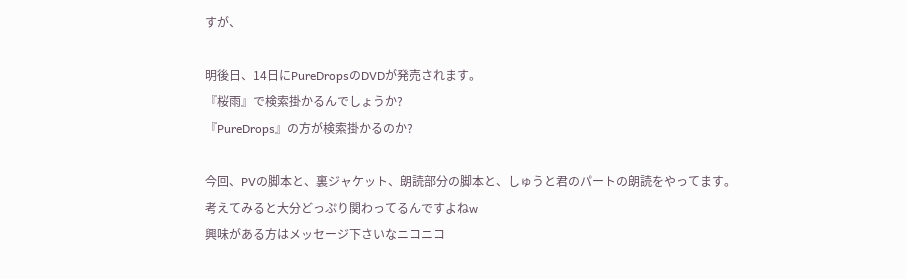すが、

明後日、14日にPureDropsのDVDが発売されます。
『桜雨』で検索掛かるんでしょうか?
『PureDrops』の方が検索掛かるのか?

今回、PVの脚本と、裏ジャケット、朗読部分の脚本と、しゅうと君のパートの朗読をやってます。
考えてみると大分どっぷり関わってるんですよねw
興味がある方はメッセージ下さいなニコニコ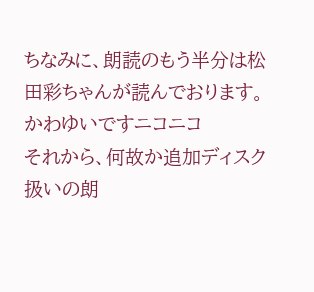ちなみに、朗読のもう半分は松田彩ちゃんが読んでおります。
かわゆいですニコニコ
それから、何故か追加ディスク扱いの朗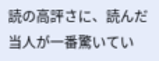読の高評さに、読んだ当人が一番驚いてい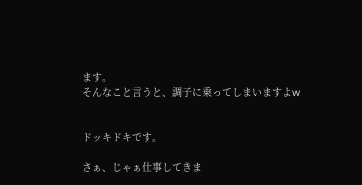ます。
そんなこと言うと、調子に乗ってしまいますよw


ドッキドキです。

さぁ、じゃぁ仕事してきま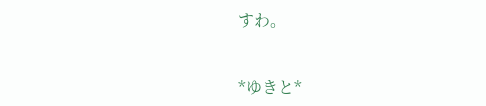すわ。


*ゆきと*